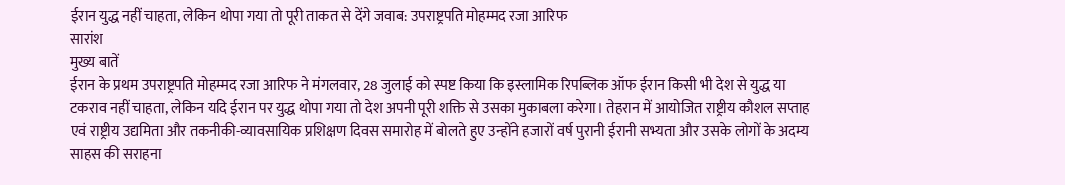ईरान युद्ध नहीं चाहता, लेकिन थोपा गया तो पूरी ताकत से देंगे जवाब: उपराष्ट्रपति मोहम्मद रजा आरिफ
सारांश
मुख्य बातें
ईरान के प्रथम उपराष्ट्रपति मोहम्मद रजा आरिफ ने मंगलवार, 28 जुलाई को स्पष्ट किया कि इस्लामिक रिपब्लिक ऑफ ईरान किसी भी देश से युद्ध या टकराव नहीं चाहता, लेकिन यदि ईरान पर युद्ध थोपा गया तो देश अपनी पूरी शक्ति से उसका मुकाबला करेगा। तेहरान में आयोजित राष्ट्रीय कौशल सप्ताह एवं राष्ट्रीय उद्यमिता और तकनीकी-व्यावसायिक प्रशिक्षण दिवस समारोह में बोलते हुए उन्होंने हजारों वर्ष पुरानी ईरानी सभ्यता और उसके लोगों के अदम्य साहस की सराहना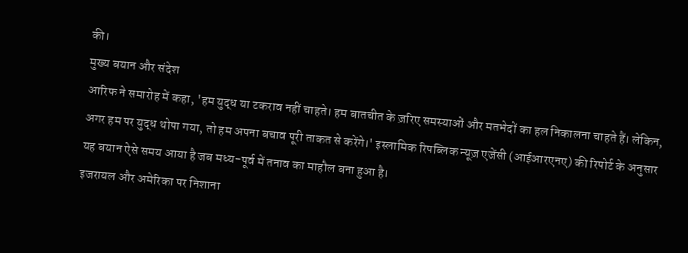की।
मुख्य बयान और संदेश
आरिफ ने समारोह में कहा, 'हम युद्ध या टकराव नहीं चाहते। हम बातचीत के ज़रिए समस्याओं और मतभेदों का हल निकालना चाहते हैं। लेकिन, अगर हम पर युद्ध थोपा गया, तो हम अपना बचाव पूरी ताकत से करेंगे।' इस्लामिक रिपब्लिक न्यूज़ एजेंसी (आईआरएनए) की रिपोर्ट के अनुसार यह बयान ऐसे समय आया है जब मध्य-पूर्व में तनाव का माहौल बना हुआ है।
इजरायल और अमेरिका पर निशाना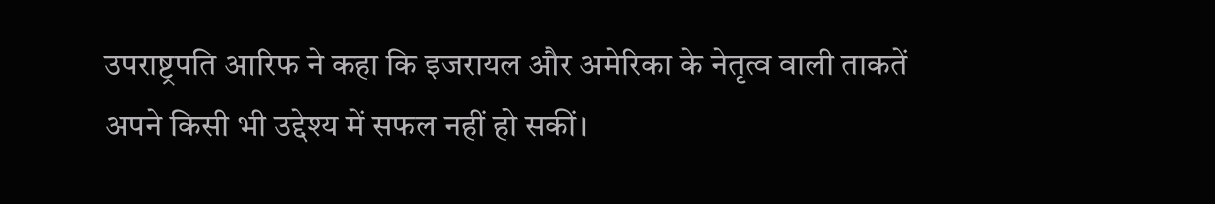उपराष्ट्रपति आरिफ ने कहा कि इजरायल और अमेरिका के नेतृत्व वाली ताकतें अपने किसी भी उद्देश्य में सफल नहीं हो सकीं।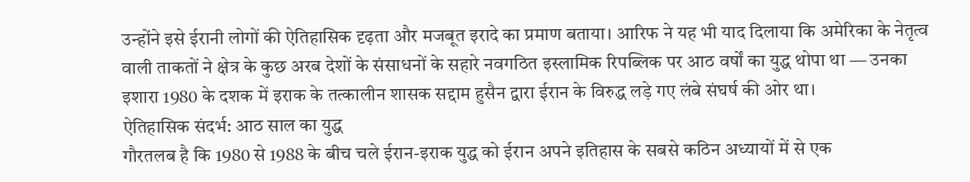उन्होंने इसे ईरानी लोगों की ऐतिहासिक दृढ़ता और मजबूत इरादे का प्रमाण बताया। आरिफ ने यह भी याद दिलाया कि अमेरिका के नेतृत्व वाली ताकतों ने क्षेत्र के कुछ अरब देशों के संसाधनों के सहारे नवगठित इस्लामिक रिपब्लिक पर आठ वर्षों का युद्ध थोपा था — उनका इशारा 1980 के दशक में इराक के तत्कालीन शासक सद्दाम हुसैन द्वारा ईरान के विरुद्ध लड़े गए लंबे संघर्ष की ओर था।
ऐतिहासिक संदर्भ: आठ साल का युद्ध
गौरतलब है कि 1980 से 1988 के बीच चले ईरान-इराक युद्ध को ईरान अपने इतिहास के सबसे कठिन अध्यायों में से एक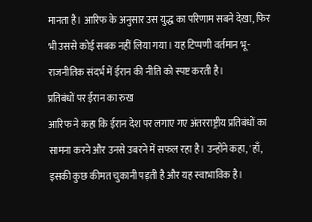मानता है। आरिफ के अनुसार उस युद्ध का परिणाम सबने देखा, फिर भी उससे कोई सबक नहीं लिया गया। यह टिप्पणी वर्तमान भू-राजनीतिक संदर्भ में ईरान की नीति को स्पष्ट करती है।
प्रतिबंधों पर ईरान का रुख
आरिफ ने कहा कि ईरान देश पर लगाए गए अंतरराष्ट्रीय प्रतिबंधों का सामना करने और उनसे उबरने में सफल रहा है। उन्होंने कहा, 'हाँ, इसकी कुछ कीमत चुकानी पड़ती है और यह स्वाभाविक है।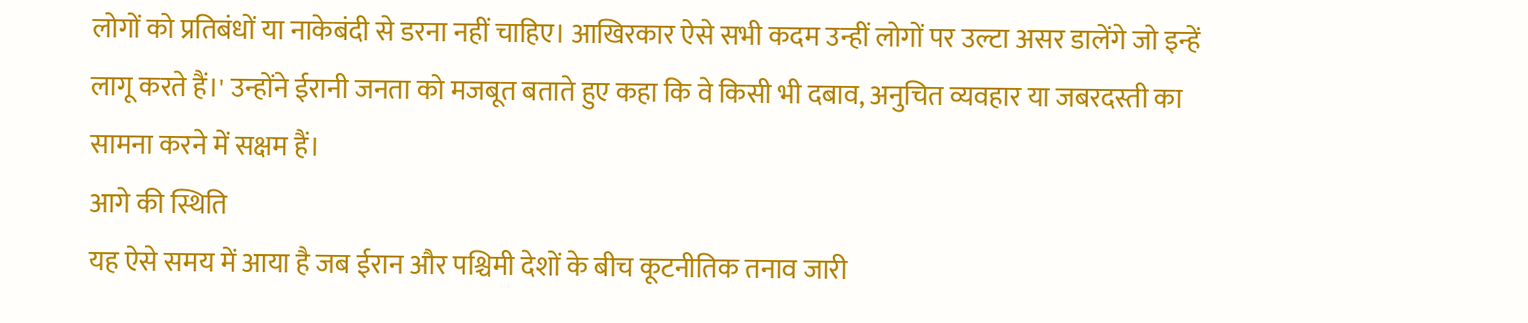लोगों को प्रतिबंधों या नाकेबंदी से डरना नहीं चाहिए। आखिरकार ऐसे सभी कदम उन्हीं लोगों पर उल्टा असर डालेंगे जो इन्हें लागू करते हैं।' उन्होंने ईरानी जनता को मजबूत बताते हुए कहा कि वे किसी भी दबाव, अनुचित व्यवहार या जबरदस्ती का सामना करने में सक्षम हैं।
आगे की स्थिति
यह ऐसे समय में आया है जब ईरान और पश्चिमी देशों के बीच कूटनीतिक तनाव जारी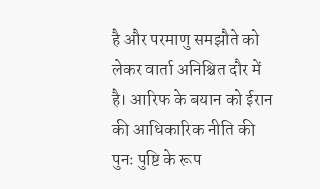है और परमाणु समझौते को लेकर वार्ता अनिश्चित दौर में है। आरिफ के बयान को ईरान की आधिकारिक नीति की पुनः पुष्टि के रूप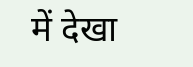में देखा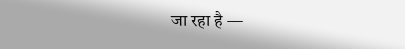जा रहा है —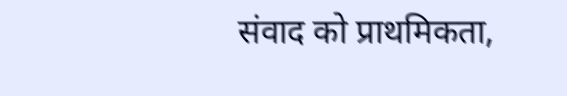संवाद को प्राथमिकता,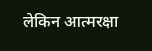लेकिन आत्मरक्षा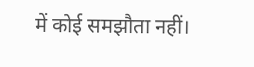में कोई समझौता नहीं।